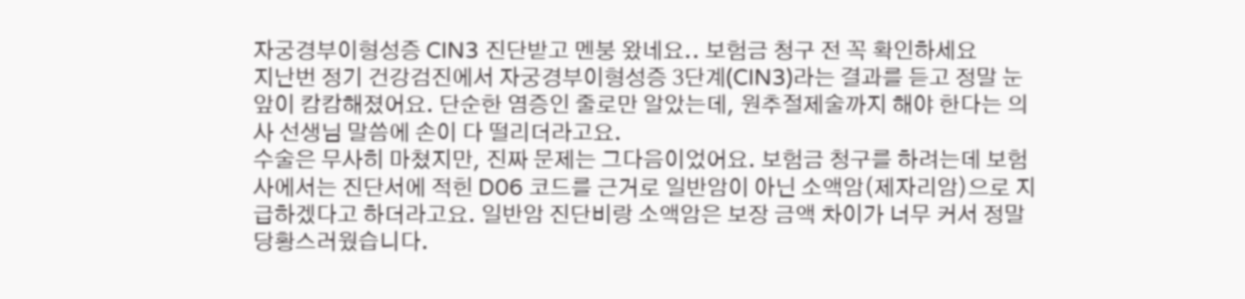자궁경부이형성증 CIN3 진단받고 멘붕 왔네요.. 보험금 청구 전 꼭 확인하세요
지난번 정기 건강검진에서 자궁경부이형성증 3단계(CIN3)라는 결과를 듣고 정말 눈앞이 캄캄해졌어요. 단순한 염증인 줄로만 알았는데, 원추절제술까지 해야 한다는 의사 선생님 말씀에 손이 다 떨리더라고요.
수술은 무사히 마쳤지만, 진짜 문제는 그다음이었어요. 보험금 청구를 하려는데 보험사에서는 진단서에 적힌 D06 코드를 근거로 일반암이 아닌 소액암(제자리암)으로 지급하겠다고 하더라고요. 일반암 진단비랑 소액암은 보장 금액 차이가 너무 커서 정말 당황스러웠습니다.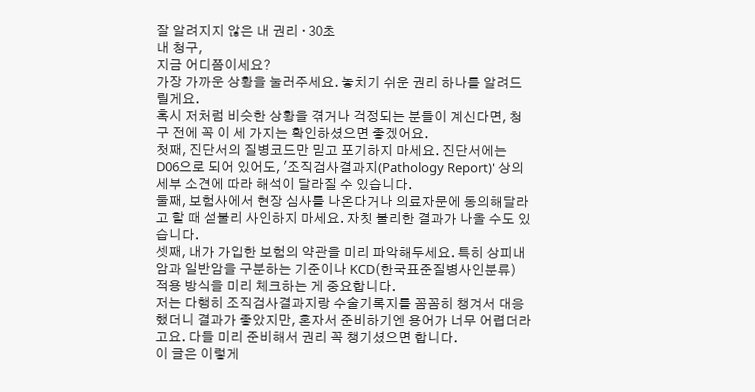잘 알려지지 않은 내 권리 · 30초
내 청구,
지금 어디쯤이세요?
가장 가까운 상황을 눌러주세요. 놓치기 쉬운 권리 하나를 알려드릴게요.
혹시 저처럼 비슷한 상황을 겪거나 걱정되는 분들이 계신다면, 청구 전에 꼭 이 세 가지는 확인하셨으면 좋겠어요.
첫째, 진단서의 질병코드만 믿고 포기하지 마세요. 진단서에는 D06으로 되어 있어도, '조직검사결과지(Pathology Report)' 상의 세부 소견에 따라 해석이 달라질 수 있습니다.
둘째, 보험사에서 현장 심사를 나온다거나 의료자문에 동의해달라고 할 때 섣불리 사인하지 마세요. 자칫 불리한 결과가 나올 수도 있습니다.
셋째, 내가 가입한 보험의 약관을 미리 파악해두세요. 특히 상피내암과 일반암을 구분하는 기준이나 KCD(한국표준질병사인분류) 적용 방식을 미리 체크하는 게 중요합니다.
저는 다행히 조직검사결과지랑 수술기록지를 꼼꼼히 챙겨서 대응했더니 결과가 좋았지만, 혼자서 준비하기엔 용어가 너무 어렵더라고요. 다들 미리 준비해서 권리 꼭 챙기셨으면 합니다.
이 글은 이렇게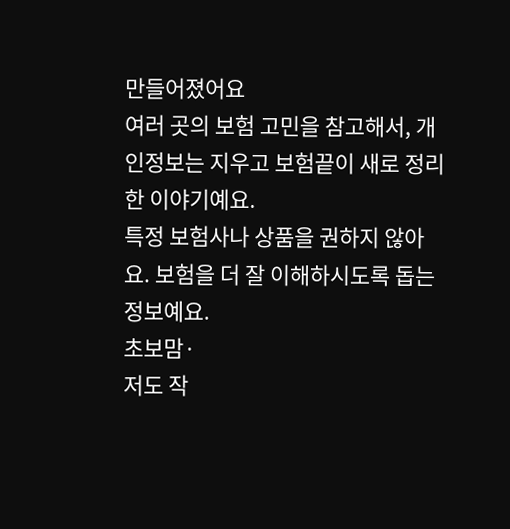만들어졌어요
여러 곳의 보험 고민을 참고해서, 개인정보는 지우고 보험끝이 새로 정리한 이야기예요.
특정 보험사나 상품을 권하지 않아요. 보험을 더 잘 이해하시도록 돕는 정보예요.
초보맘·
저도 작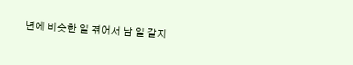년에 비슷한 일 겪어서 남 일 같지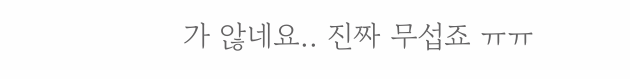가 않네요.. 진짜 무섭죠 ㅠㅠ